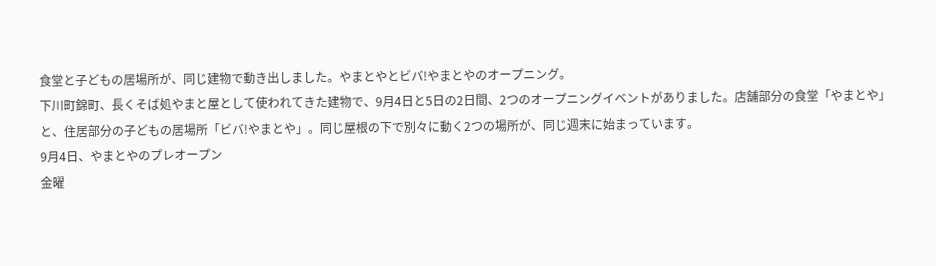食堂と子どもの居場所が、同じ建物で動き出しました。やまとやとビバ!やまとやのオープニング。
下川町錦町、長くそば処やまと屋として使われてきた建物で、9月4日と5日の2日間、2つのオープニングイベントがありました。店舗部分の食堂「やまとや」と、住居部分の子どもの居場所「ビバ!やまとや」。同じ屋根の下で別々に動く2つの場所が、同じ週末に始まっています。
9月4日、やまとやのプレオープン
金曜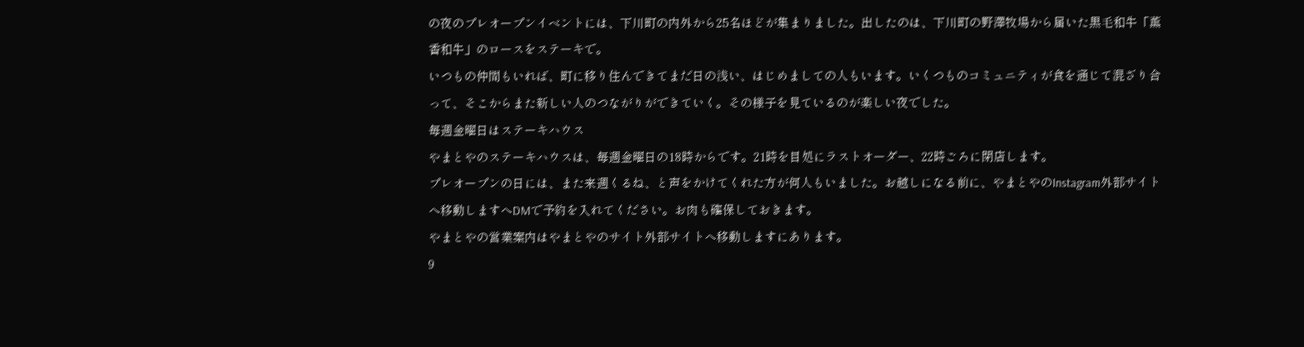の夜のプレオープンイベントには、下川町の内外から25名ほどが集まりました。出したのは、下川町の野澤牧場から届いた黒毛和牛「薫香和牛」のロースをステーキで。
いつもの仲間もいれば、町に移り住んできてまだ日の浅い、はじめましての人もいます。いくつものコミュニティが食を通じて混ざり合って、そこからまた新しい人のつながりができていく。その様子を見ているのが楽しい夜でした。
毎週金曜日はステーキハウス
やまとやのステーキハウスは、毎週金曜日の18時からです。21時を目処にラストオーダー、22時ごろに閉店します。
プレオープンの日には、また来週くるね、と声をかけてくれた方が何人もいました。お越しになる前に、やまとやのInstagram外部サイトへ移動しますへDMで予約を入れてください。お肉も確保しておきます。
やまとやの営業案内はやまとやのサイト外部サイトへ移動しますにあります。
9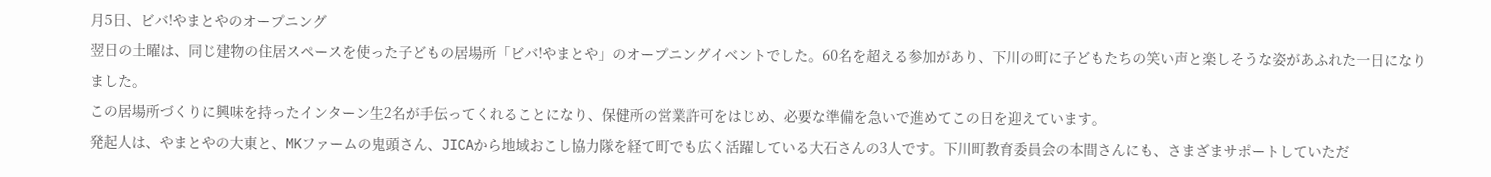月5日、ビバ!やまとやのオープニング
翌日の土曜は、同じ建物の住居スペースを使った子どもの居場所「ビバ!やまとや」のオープニングイベントでした。60名を超える参加があり、下川の町に子どもたちの笑い声と楽しそうな姿があふれた一日になりました。
この居場所づくりに興味を持ったインターン生2名が手伝ってくれることになり、保健所の営業許可をはじめ、必要な準備を急いで進めてこの日を迎えています。
発起人は、やまとやの大東と、MKファームの鬼頭さん、JICAから地域おこし協力隊を経て町でも広く活躍している大石さんの3人です。下川町教育委員会の本間さんにも、さまざまサポートしていただ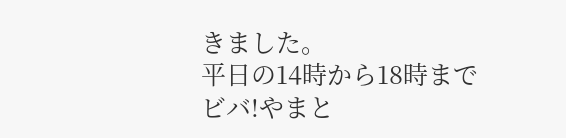きました。
平日の14時から18時まで
ビバ!やまと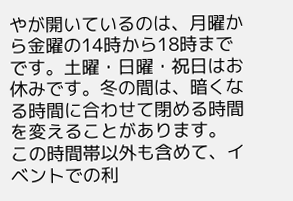やが開いているのは、月曜から金曜の14時から18時までです。土曜・日曜・祝日はお休みです。冬の間は、暗くなる時間に合わせて閉める時間を変えることがあります。
この時間帯以外も含めて、イベントでの利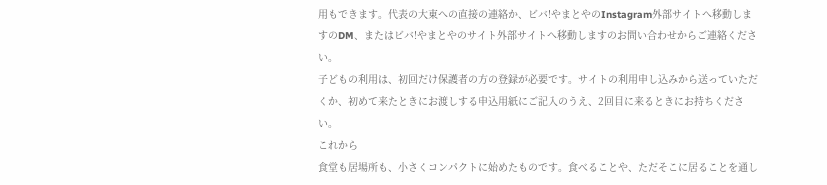用もできます。代表の大東への直接の連絡か、ビバ!やまとやのInstagram外部サイトへ移動しますのDM、またはビバ!やまとやのサイト外部サイトへ移動しますのお問い合わせからご連絡ください。
子どもの利用は、初回だけ保護者の方の登録が必要です。サイトの利用申し込みから送っていただくか、初めて来たときにお渡しする申込用紙にご記入のうえ、2回目に来るときにお持ちください。
これから
食堂も居場所も、小さくコンパクトに始めたものです。食べることや、ただそこに居ることを通し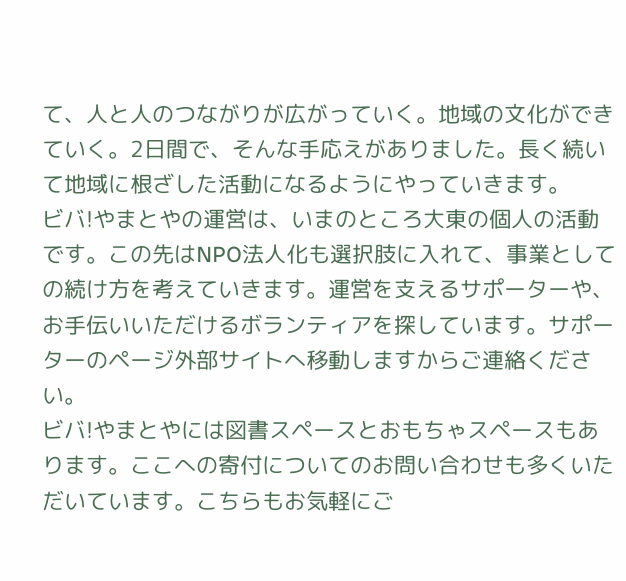て、人と人のつながりが広がっていく。地域の文化ができていく。2日間で、そんな手応えがありました。長く続いて地域に根ざした活動になるようにやっていきます。
ビバ!やまとやの運営は、いまのところ大東の個人の活動です。この先はNPO法人化も選択肢に入れて、事業としての続け方を考えていきます。運営を支えるサポーターや、お手伝いいただけるボランティアを探しています。サポーターのページ外部サイトへ移動しますからご連絡ください。
ビバ!やまとやには図書スペースとおもちゃスペースもあります。ここへの寄付についてのお問い合わせも多くいただいています。こちらもお気軽にご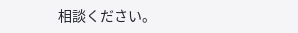相談ください。